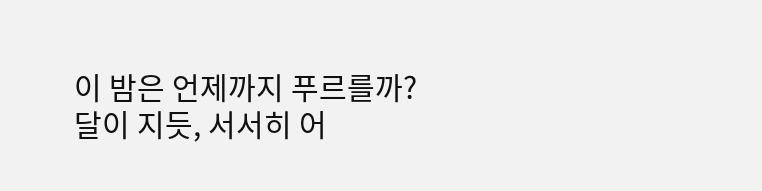이 밤은 언제까지 푸르를까?
달이 지듯, 서서히 어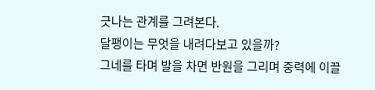긋나는 관계를 그려본다.
달팽이는 무엇을 내려다보고 있을까?
그네를 타며 발을 차면 반원을 그리며 중력에 이끌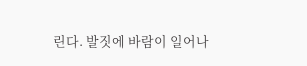린다. 발짓에 바람이 일어나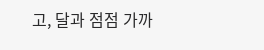고, 달과 점점 가까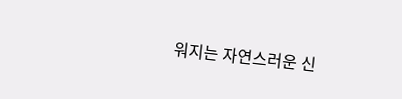워지는 자연스러운 신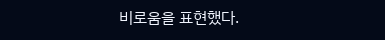비로움을 표현했다.